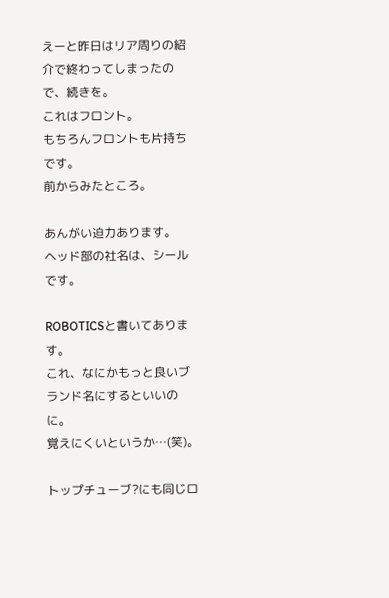えーと昨日はリア周りの紹介で終わってしまったので、続きを。
これはフロント。
もちろんフロントも片持ちです。
前からみたところ。

あんがい迫力あります。
ヘッド部の社名は、シールです。

ROBOTICSと書いてあります。
これ、なにかもっと良いブランド名にするといいのに。
覚えにくいというか…(笑)。

トップチューブ?にも同じロ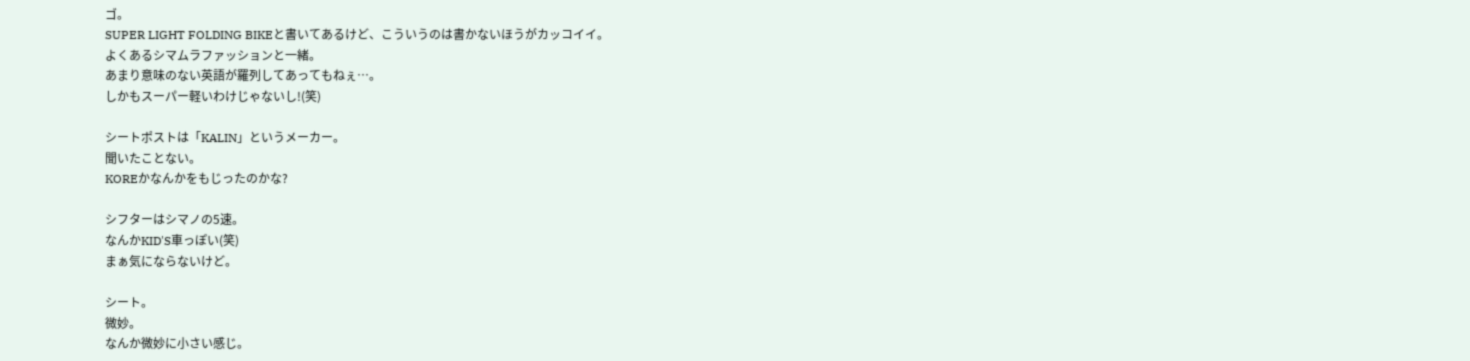ゴ。
SUPER LIGHT FOLDING BIKEと書いてあるけど、こういうのは書かないほうがカッコイイ。
よくあるシマムラファッションと一緒。
あまり意味のない英語が羅列してあってもねぇ…。
しかもスーパー軽いわけじゃないし!(笑)

シートポストは「KALIN」というメーカー。
聞いたことない。
KOREかなんかをもじったのかな?

シフターはシマノの5速。
なんかKID'S車っぽい(笑)
まぁ気にならないけど。

シート。
微妙。
なんか微妙に小さい感じ。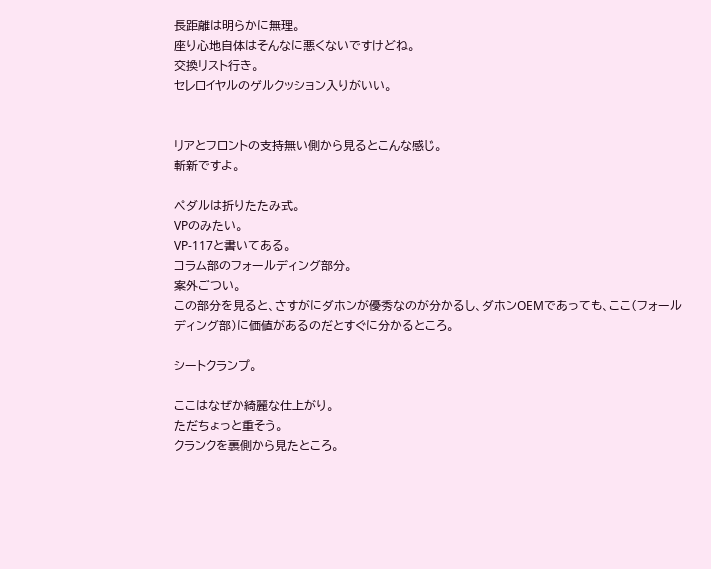長距離は明らかに無理。
座り心地自体はそんなに悪くないですけどね。
交換リスト行き。
セレロイヤルのゲルクッション入りがいい。


リアとフロントの支持無い側から見るとこんな感じ。
斬新ですよ。

ペダルは折りたたみ式。
VPのみたい。
VP-117と書いてある。
コラム部のフォールディング部分。
案外ごつい。
この部分を見ると、さすがにダホンが優秀なのが分かるし、ダホンOEMであっても、ここ(フォールディング部)に価値があるのだとすぐに分かるところ。

シートクランプ。

ここはなぜか綺麗な仕上がり。
ただちょっと重そう。
クランクを裏側から見たところ。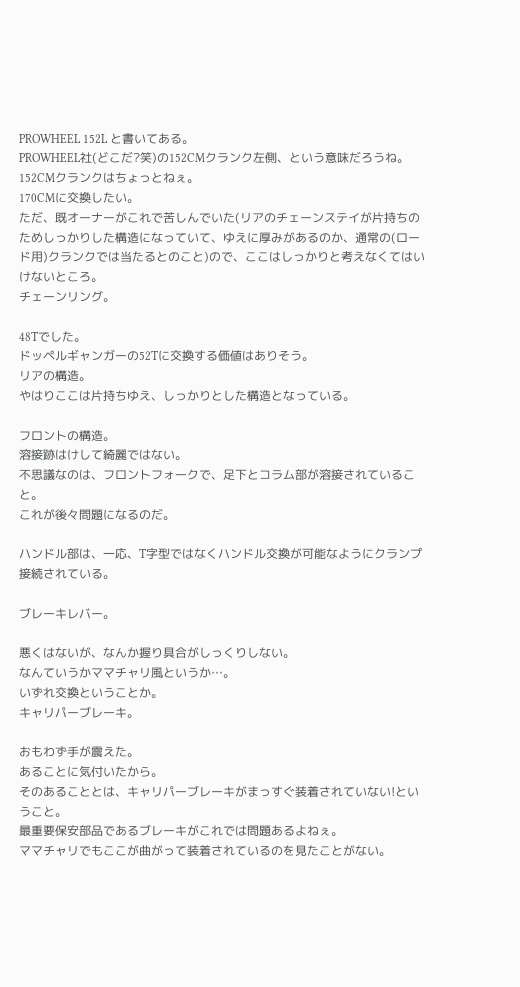PROWHEEL 152L と書いてある。
PROWHEEL社(どこだ?笑)の152CMクランク左側、という意味だろうね。
152CMクランクはちょっとねぇ。
170CMに交換したい。
ただ、既オーナーがこれで苦しんでいた(リアのチェーンステイが片持ちのためしっかりした構造になっていて、ゆえに厚みがあるのか、通常の(ロード用)クランクでは当たるとのこと)ので、ここはしっかりと考えなくてはいけないところ。
チェーンリング。

48Tでした。
ドッペルギャンガーの52Tに交換する価値はありそう。
リアの構造。
やはりここは片持ちゆえ、しっかりとした構造となっている。

フロントの構造。
溶接跡はけして綺麗ではない。
不思議なのは、フロントフォークで、足下とコラム部が溶接されていること。
これが後々問題になるのだ。

ハンドル部は、一応、T字型ではなくハンドル交換が可能なようにクランプ接続されている。

ブレーキレバー。

悪くはないが、なんか握り具合がしっくりしない。
なんていうかママチャリ風というか…。
いずれ交換ということか。
キャリパーブレーキ。

おもわず手が震えた。
あることに気付いたから。
そのあることとは、キャリパーブレーキがまっすぐ装着されていない!ということ。
最重要保安部品であるブレーキがこれでは問題あるよねぇ。
ママチャリでもここが曲がって装着されているのを見たことがない。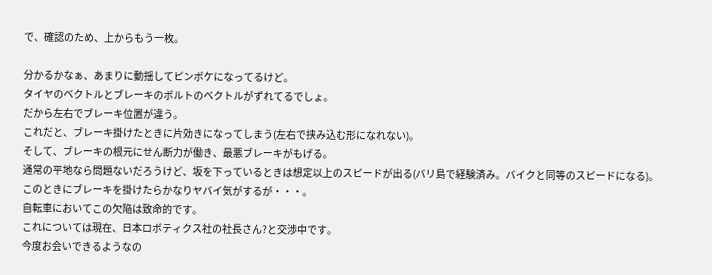で、確認のため、上からもう一枚。

分かるかなぁ、あまりに動揺してピンボケになってるけど。
タイヤのベクトルとブレーキのボルトのベクトルがずれてるでしょ。
だから左右でブレーキ位置が違う。
これだと、ブレーキ掛けたときに片効きになってしまう(左右で挟み込む形になれない)。
そして、ブレーキの根元にせん断力が働き、最悪ブレーキがもげる。
通常の平地なら問題ないだろうけど、坂を下っているときは想定以上のスピードが出る(バリ島で経験済み。バイクと同等のスピードになる)。
このときにブレーキを掛けたらかなりヤバイ気がするが・・・。
自転車においてこの欠陥は致命的です。
これについては現在、日本ロボティクス社の社長さん?と交渉中です。
今度お会いできるようなの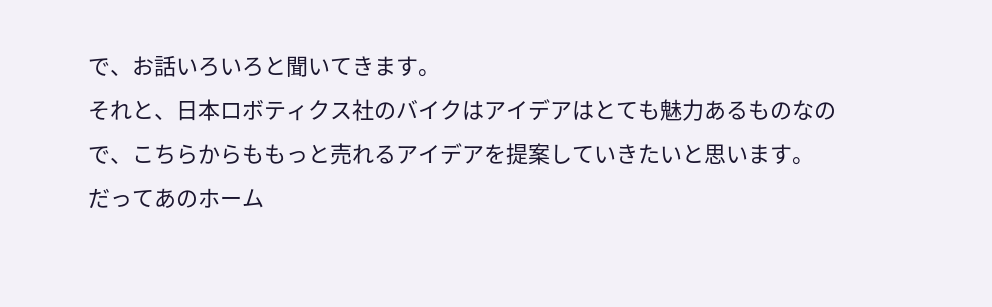で、お話いろいろと聞いてきます。
それと、日本ロボティクス社のバイクはアイデアはとても魅力あるものなので、こちらからももっと売れるアイデアを提案していきたいと思います。
だってあのホーム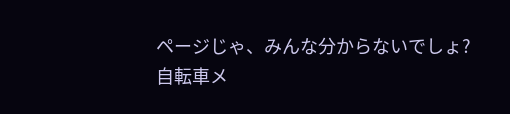ページじゃ、みんな分からないでしょ?
自転車メ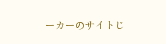ーカーのサイトじ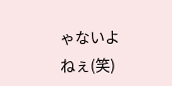ゃないよねぇ(笑)